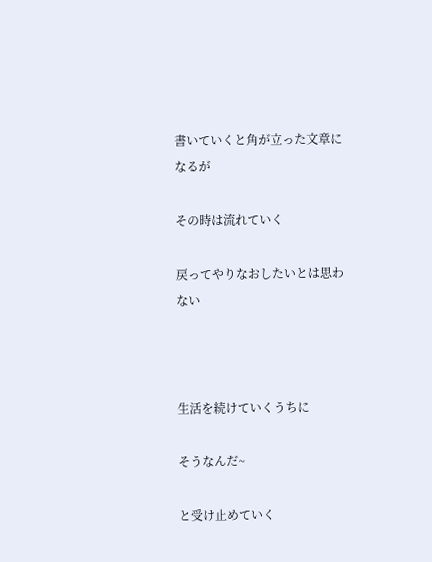書いていくと角が立った文章になるが

その時は流れていく

戻ってやりなおしたいとは思わない



生活を続けていくうちに

そうなんだ~

と受け止めていく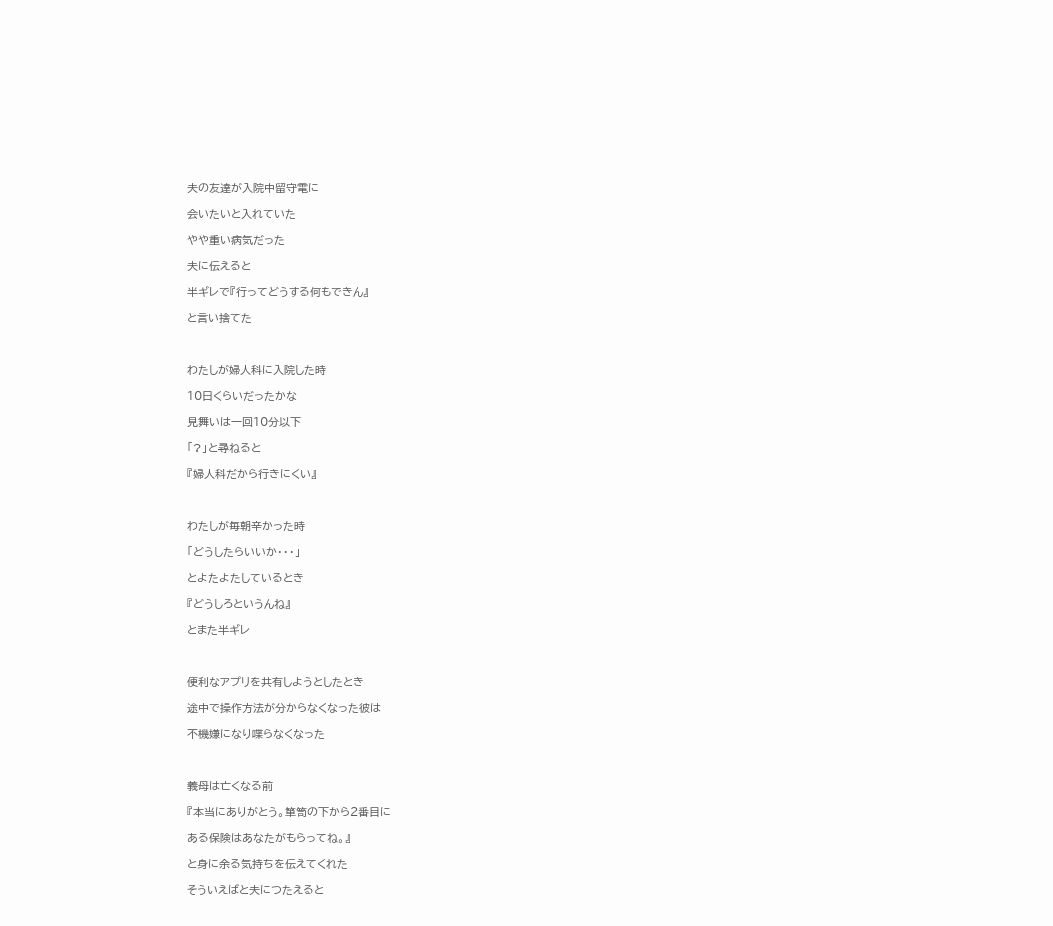夫の友達が入院中留守電に

会いたいと入れていた

やや重い病気だった

夫に伝えると

半ギレで『行ってどうする何もできん』

と言い捨てた



わたしが婦人科に入院した時

10日くらいだったかな

見舞いは一回10分以下

「?」と尋ねると

『婦人科だから行きにくい』



わたしが毎朝辛かった時

「どうしたらいいか・・・」

とよたよたしているとき

『どうしろというんね』

とまた半ギレ



便利なアプリを共有しようとしたとき

途中で操作方法が分からなくなった彼は

不機嫌になり喋らなくなった



義母は亡くなる前

『本当にありがとう。箪笥の下から2番目に

ある保険はあなたがもらってね。』

と身に余る気持ちを伝えてくれた

そういえばと夫につたえると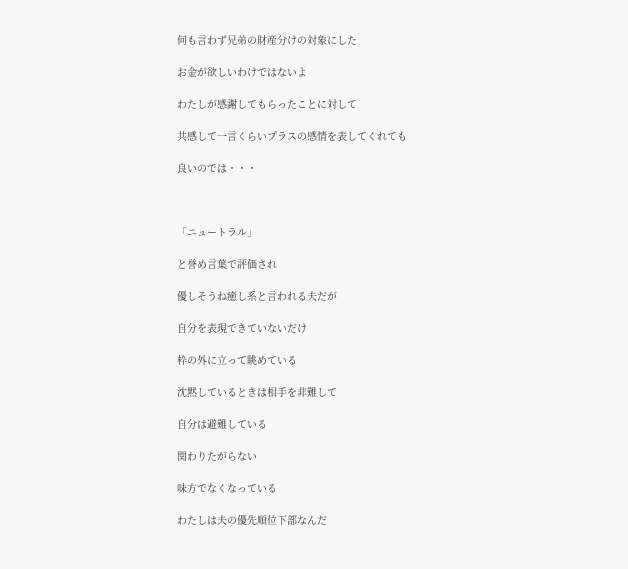何も言わず兄弟の財産分けの対象にした

お金が欲しいわけではないよ

わたしが感謝してもらったことに対して

共感して一言くらいプラスの感情を表してくれても

良いのでは・・・



「ニュートラル」

と誉め言葉で評価され

優しそうね癒し系と言われる夫だが

自分を表現できていないだけ

枠の外に立って眺めている

沈黙しているときは相手を非難して

自分は避難している

関わりたがらない

味方でなくなっている

わたしは夫の優先順位下部なんだ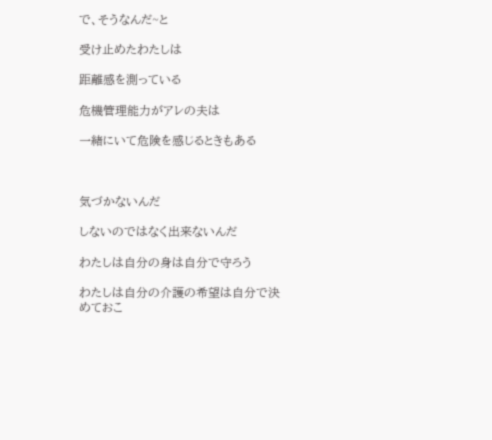で、そうなんだ~と

受け止めたわたしは

距離感を測っている

危機管理能力がアレの夫は

一緒にいて危険を感じるときもある



気づかないんだ

しないのではなく出来ないんだ

わたしは自分の身は自分で守ろう

わたしは自分の介護の希望は自分で決めておこ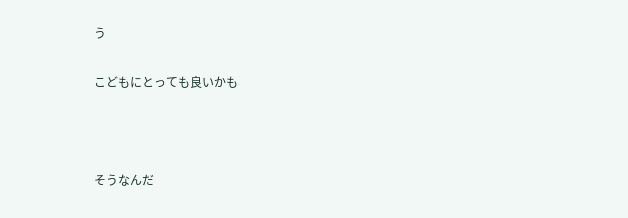う

こどもにとっても良いかも



そうなんだ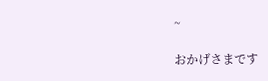~

おかげさまです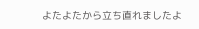よたよたから立ち直れましたよ